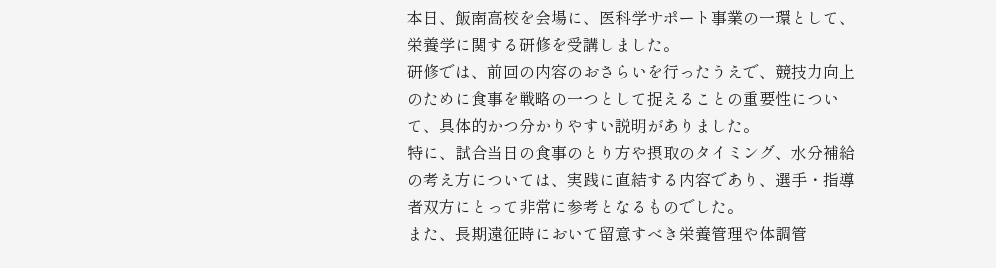本日、飯南高校を会場に、医科学サポート事業の一環として、栄養学に関する研修を受講しました。
研修では、前回の内容のおさらいを行ったうえで、競技力向上のために食事を戦略の一つとして捉えることの重要性について、具体的かつ分かりやすい説明がありました。
特に、試合当日の食事のとり方や摂取のタイミング、水分補給の考え方については、実践に直結する内容であり、選手・指導者双方にとって非常に参考となるものでした。
また、長期遠征時において留意すべき栄養管理や体調管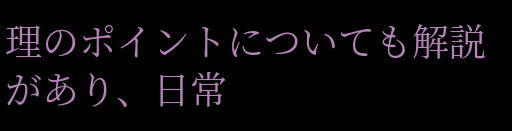理のポイントについても解説があり、日常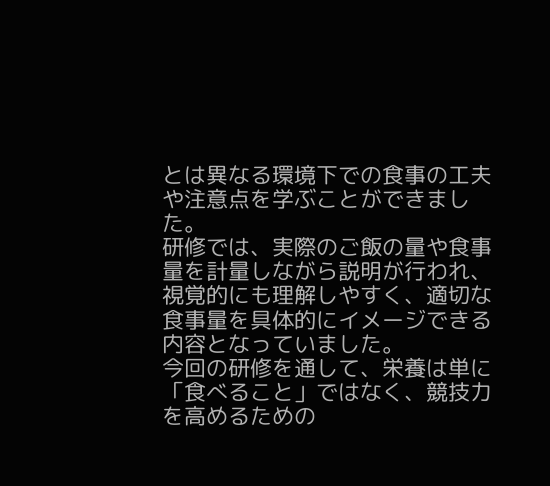とは異なる環境下での食事の工夫や注意点を学ぶことができました。
研修では、実際のご飯の量や食事量を計量しながら説明が行われ、視覚的にも理解しやすく、適切な食事量を具体的にイメージできる内容となっていました。
今回の研修を通して、栄養は単に「食べること」ではなく、競技力を高めるための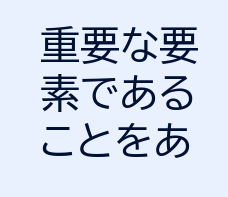重要な要素であることをあ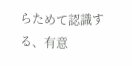らためて認識する、有意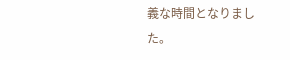義な時間となりました。